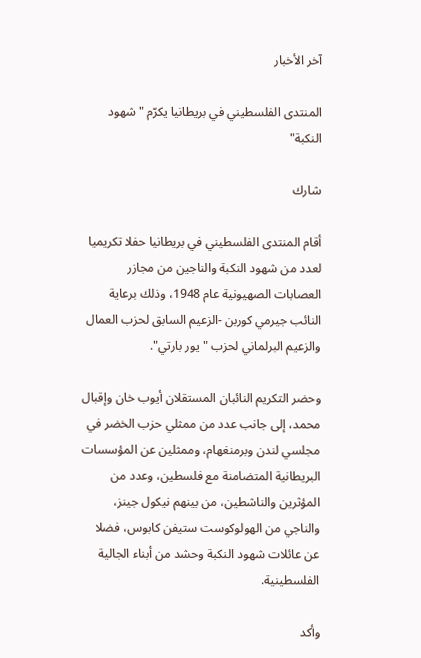آخر الأخبار

المنتدى الفلسطيني في بريطانيا يكرّم "شهود النكبة"

شارك

أقام المنتدى الفلسطيني في بريطانيا حفلا تكريميا لعدد من شهود النكبة والناجين من مجازر العصابات الصهيونية عام 1948، وذلك برعاية النائب جيرمي كوربن -الزعيم السابق لحزب العمال والزعيم البرلماني لحزب "يور بارتي".

وحضر التكريم النائبان المستقلان أيوب خان وإقبال محمد، إلى جانب عدد من ممثلي حزب الخضر في مجلسي لندن وبرمنغهام، وممثلين عن المؤسسات البريطانية المتضامنة مع فلسطين، وعدد من المؤثرين والناشطين، من بينهم نيكول جينز، والناجي من الهولوكوست ستيفن كابوس، فضلا عن عائلات شهود النكبة وحشد من أبناء الجالية الفلسطينية.

وأكد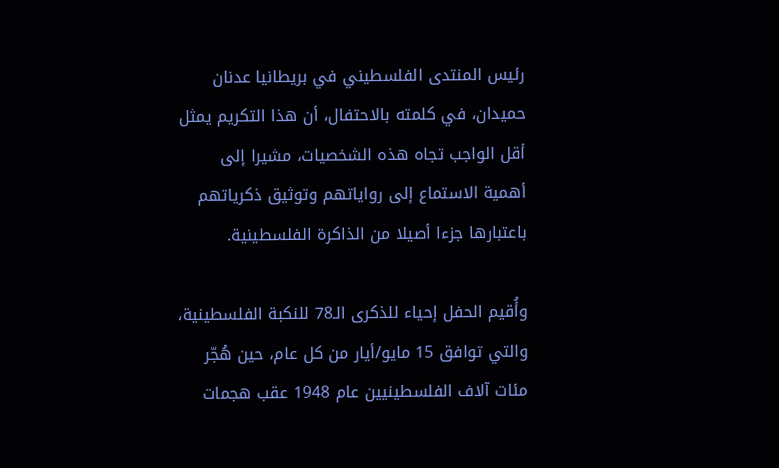رئيس المنتدى الفلسطيني في بريطانيا عدنان حميدان، في كلمته بالاحتفال، أن هذا التكريم يمثل أقل الواجب تجاه هذه الشخصيات، مشيرا إلى أهمية الاستماع إلى رواياتهم وتوثيق ذكرياتهم باعتبارها جزءا أصيلا من الذاكرة الفلسطينية.

وأُقيم الحفل إحياء للذكرى الـ78 للنكبة الفلسطينية، والتي توافق 15 مايو/أيار من كل عام، حين هُجّر مئات آلاف الفلسطينيين عام 1948 عقب هجمات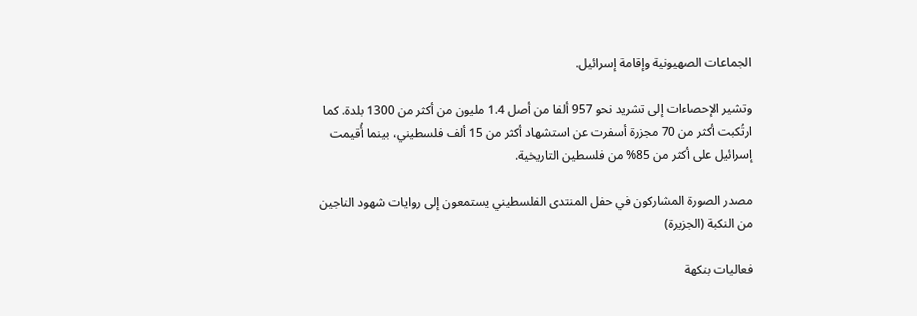الجماعات الصهيونية وإقامة إسرائيل.

وتشير الإحصاءات إلى تشريد نحو 957 ألفا من أصل 1.4 مليون من أكثر من 1300 بلدة. كما ارتُكبت أكثر من 70 مجزرة أسفرت عن استشهاد أكثر من 15 ألف فلسطيني، بينما أُقيمت إسرائيل على أكثر من 85% من فلسطين التاريخية.

مصدر الصورة المشاركون في حفل المنتدى الفلسطيني يستمعون إلى روايات شهود الناجين من النكبة (الجزيرة)

فعاليات بنكهة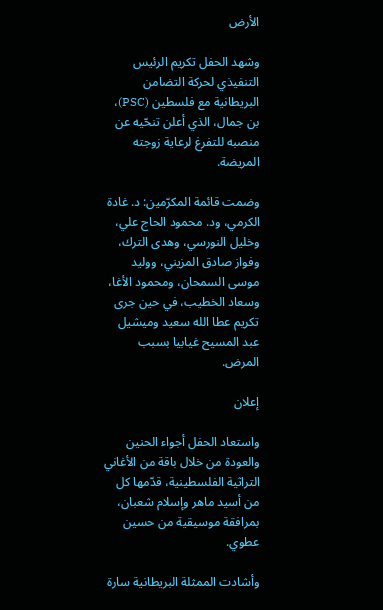الأرض

وشهد الحفل تكريم الرئيس التنفيذي لحركة التضامن البريطانية مع فلسطين (PSC)، بن جمال، الذي أعلن تنحّيه عن منصبه للتفرغ لرعاية زوجته المريضة.

وضمت قائمة المكرّمين: د. غادة الكرمي، ود. محمود الحاج علي، وخليل النورسي، وهدى الترك، وفواز صادق المزيني، ووليد موسى السمحان، ومحمود الأغا، وسعاد الخطيب، في حين جرى تكريم عطا الله سعيد وميشيل عبد المسيح غيابيا بسبب المرض.

إعلان

واستعاد الحفل أجواء الحنين والعودة من خلال باقة من الأغاني التراثية الفلسطينية، قدّمها كل من أسيد ماهر وإسلام شعبان، بمرافقة موسيقية من حسين عطوي.

وأشادت الممثلة البريطانية سارة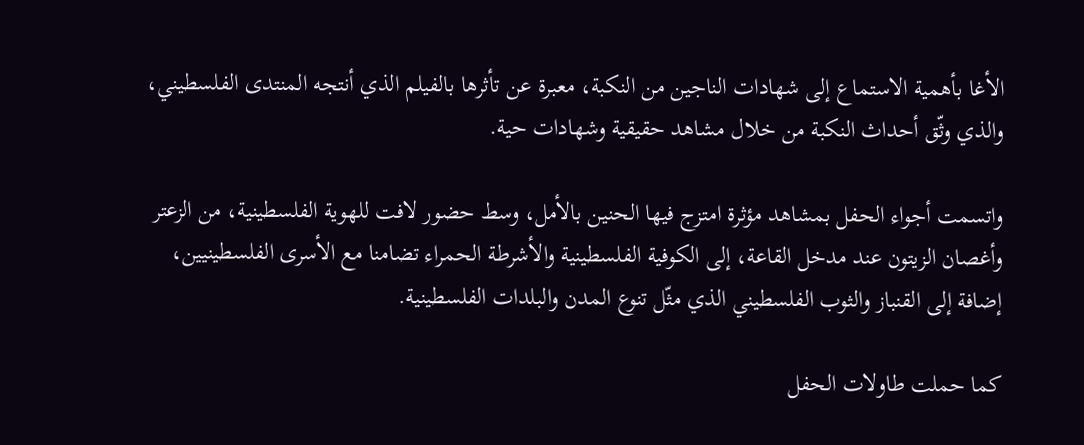الأغا بأهمية الاستماع إلى شهادات الناجين من النكبة، معبرة عن تأثرها بالفيلم الذي أنتجه المنتدى الفلسطيني، والذي وثّق أحداث النكبة من خلال مشاهد حقيقية وشهادات حية.

واتسمت أجواء الحفل بمشاهد مؤثرة امتزج فيها الحنين بالأمل، وسط حضور لافت للهوية الفلسطينية، من الزعتر وأغصان الزيتون عند مدخل القاعة، إلى الكوفية الفلسطينية والأشرطة الحمراء تضامنا مع الأسرى الفلسطينيين، إضافة إلى القنباز والثوب الفلسطيني الذي مثّل تنوع المدن والبلدات الفلسطينية.

كما حملت طاولات الحفل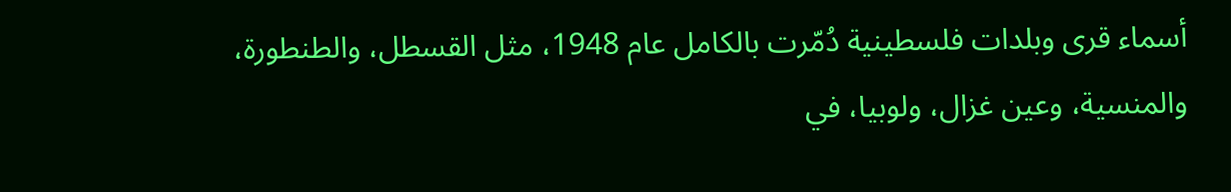أسماء قرى وبلدات فلسطينية دُمّرت بالكامل عام 1948، مثل القسطل، والطنطورة، والمنسية، وعين غزال، ولوبيا، في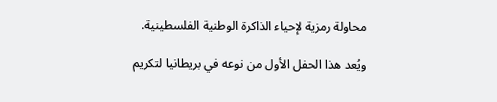محاولة رمزية لإحياء الذاكرة الوطنية الفلسطينية.

ويُعد هذا الحفل الأول من نوعه في بريطانيا لتكريم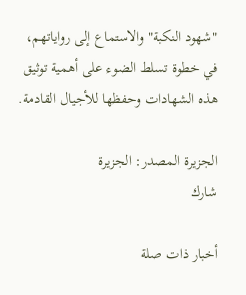"شهود النكبة" والاستماع إلى رواياتهم، في خطوة تسلط الضوء على أهمية توثيق هذه الشهادات وحفظها للأجيال القادمة.

الجزيرة المصدر: الجزيرة
شارك

أخبار ذات صلة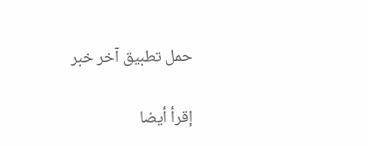حمل تطبيق آخر خبر

إقرأ أيضا